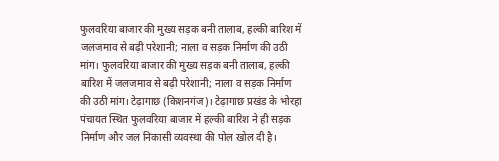फुलवरिया बाजार की मुख्य सड़क बनी तालाब, हल्की बारिश में जलजमाव से बढ़ी परेशानी; नाला व सड़क निर्माण की उठी मांग। फुलवरिया बाजार की मुख्य सड़क बनी तालाब, हल्की बारिश में जलजमाव से बढ़ी परेशानी; नाला व सड़क निर्माण की उठी मांग। टेढ़ागाछ (किशनगंज)। टेढ़ागाछ प्रखंड के भोरहा पंचायत स्थित फुलवरिया बाजार में हल्की बारिश ने ही सड़क निर्माण और जल निकासी व्यवस्था की पोल खोल दी है।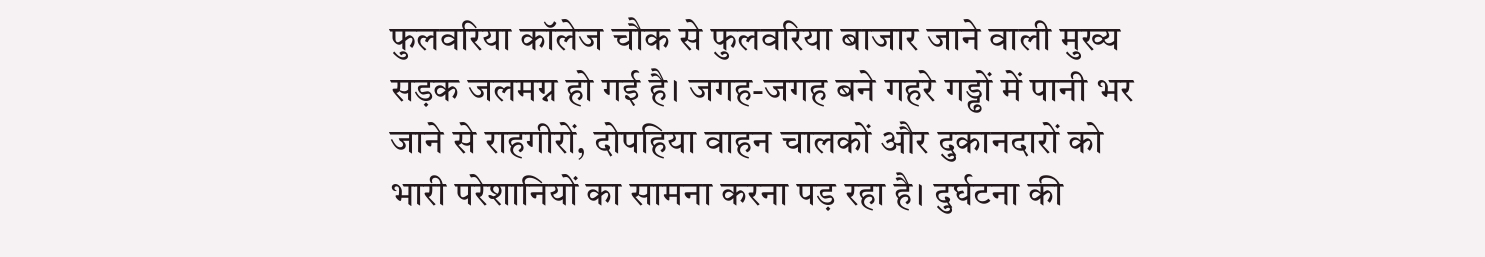फुलवरिया कॉलेज चौक से फुलवरिया बाजार जाने वाली मुख्य सड़क जलमग्न हो गई है। जगह-जगह बने गहरे गड्ढों में पानी भर जाने से राहगीरों, दोपहिया वाहन चालकों और दुकानदारों को भारी परेशानियों का सामना करना पड़ रहा है। दुर्घटना की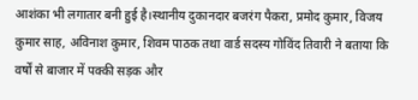आशंका भी लगातार बनी हुई है।स्थानीय दुकानदार बजरंग पैकरा, प्रमोद कुमार, विजय कुमार साह, अविनाश कुमार, शिवम पाठक तथा वार्ड सदस्य गोविंद तिवारी ने बताया कि वर्षों से बाजार में पक्की सड़क और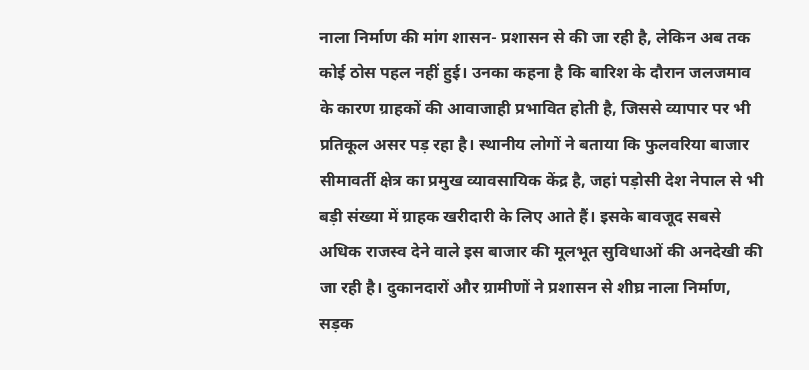नाला निर्माण की मांग शासन- प्रशासन से की जा रही है, लेकिन अब तक कोई ठोस पहल नहीं हुई। उनका कहना है कि बारिश के दौरान जलजमाव के कारण ग्राहकों की आवाजाही प्रभावित होती है, जिससे व्यापार पर भी प्रतिकूल असर पड़ रहा है। स्थानीय लोगों ने बताया कि फुलवरिया बाजार सीमावर्ती क्षेत्र का प्रमुख व्यावसायिक केंद्र है, जहां पड़ोसी देश नेपाल से भी बड़ी संख्या में ग्राहक खरीदारी के लिए आते हैं। इसके बावजूद सबसे अधिक राजस्व देने वाले इस बाजार की मूलभूत सुविधाओं की अनदेखी की जा रही है। दुकानदारों और ग्रामीणों ने प्रशासन से शीघ्र नाला निर्माण, सड़क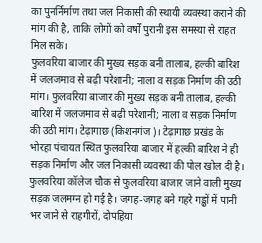का पुनर्निर्माण तथा जल निकासी की स्थायी व्यवस्था कराने की मांग की है, ताकि लोगों को वर्षों पुरानी इस समस्या से राहत मिल सके।
फुलवरिया बाजार की मुख्य सड़क बनी तालाब, हल्की बारिश में जलजमाव से बढ़ी परेशानी; नाला व सड़क निर्माण की उठी मांग। फुलवरिया बाजार की मुख्य सड़क बनी तालाब, हल्की बारिश में जलजमाव से बढ़ी परेशानी; नाला व सड़क निर्माण की उठी मांग। टेढ़ागाछ (किशनगंज)। टेढ़ागाछ प्रखंड के भोरहा पंचायत स्थित फुलवरिया बाजार में हल्की बारिश ने ही सड़क निर्माण और जल निकासी व्यवस्था की पोल खोल दी है। फुलवरिया कॉलेज चौक से फुलवरिया बाजार जाने वाली मुख्य सड़क जलमग्न हो गई है। जगह-जगह बने गहरे गड्ढों में पानी भर जाने से राहगीरों, दोपहिया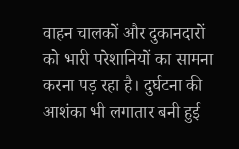वाहन चालकों और दुकानदारों को भारी परेशानियों का सामना करना पड़ रहा है। दुर्घटना की आशंका भी लगातार बनी हुई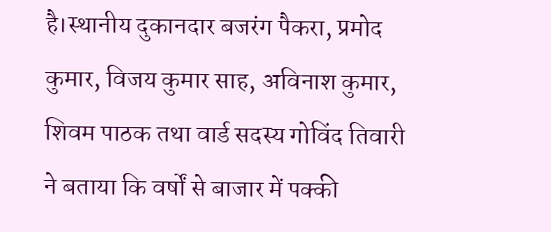है।स्थानीय दुकानदार बजरंग पैकरा, प्रमोद कुमार, विजय कुमार साह, अविनाश कुमार, शिवम पाठक तथा वार्ड सदस्य गोविंद तिवारी ने बताया कि वर्षों से बाजार में पक्की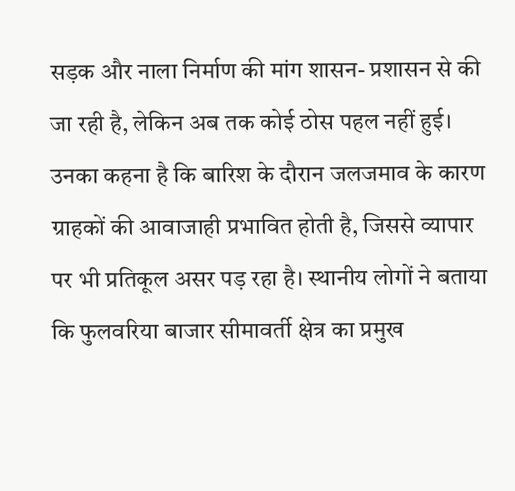सड़क और नाला निर्माण की मांग शासन- प्रशासन से की जा रही है, लेकिन अब तक कोई ठोस पहल नहीं हुई। उनका कहना है कि बारिश के दौरान जलजमाव के कारण ग्राहकों की आवाजाही प्रभावित होती है, जिससे व्यापार पर भी प्रतिकूल असर पड़ रहा है। स्थानीय लोगों ने बताया कि फुलवरिया बाजार सीमावर्ती क्षेत्र का प्रमुख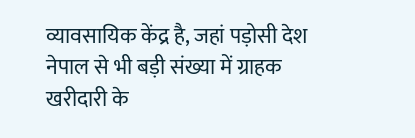व्यावसायिक केंद्र है, जहां पड़ोसी देश नेपाल से भी बड़ी संख्या में ग्राहक खरीदारी के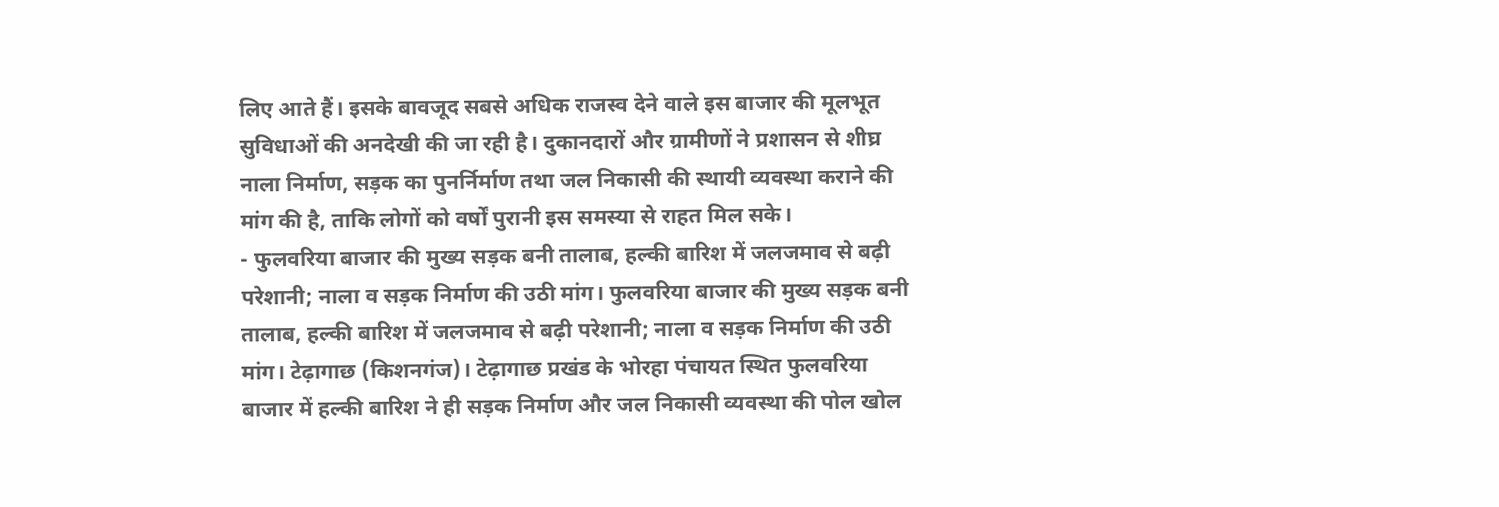लिए आते हैं। इसके बावजूद सबसे अधिक राजस्व देने वाले इस बाजार की मूलभूत सुविधाओं की अनदेखी की जा रही है। दुकानदारों और ग्रामीणों ने प्रशासन से शीघ्र नाला निर्माण, सड़क का पुनर्निर्माण तथा जल निकासी की स्थायी व्यवस्था कराने की मांग की है, ताकि लोगों को वर्षों पुरानी इस समस्या से राहत मिल सके।
- फुलवरिया बाजार की मुख्य सड़क बनी तालाब, हल्की बारिश में जलजमाव से बढ़ी परेशानी; नाला व सड़क निर्माण की उठी मांग। फुलवरिया बाजार की मुख्य सड़क बनी तालाब, हल्की बारिश में जलजमाव से बढ़ी परेशानी; नाला व सड़क निर्माण की उठी मांग। टेढ़ागाछ (किशनगंज)। टेढ़ागाछ प्रखंड के भोरहा पंचायत स्थित फुलवरिया बाजार में हल्की बारिश ने ही सड़क निर्माण और जल निकासी व्यवस्था की पोल खोल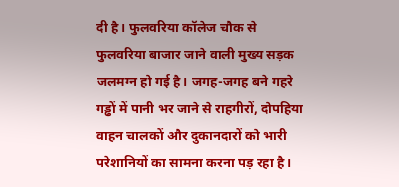दी है। फुलवरिया कॉलेज चौक से फुलवरिया बाजार जाने वाली मुख्य सड़क जलमग्न हो गई है। जगह-जगह बने गहरे गड्ढों में पानी भर जाने से राहगीरों, दोपहिया वाहन चालकों और दुकानदारों को भारी परेशानियों का सामना करना पड़ रहा है।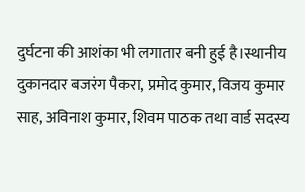दुर्घटना की आशंका भी लगातार बनी हुई है।स्थानीय दुकानदार बजरंग पैकरा, प्रमोद कुमार, विजय कुमार साह, अविनाश कुमार, शिवम पाठक तथा वार्ड सदस्य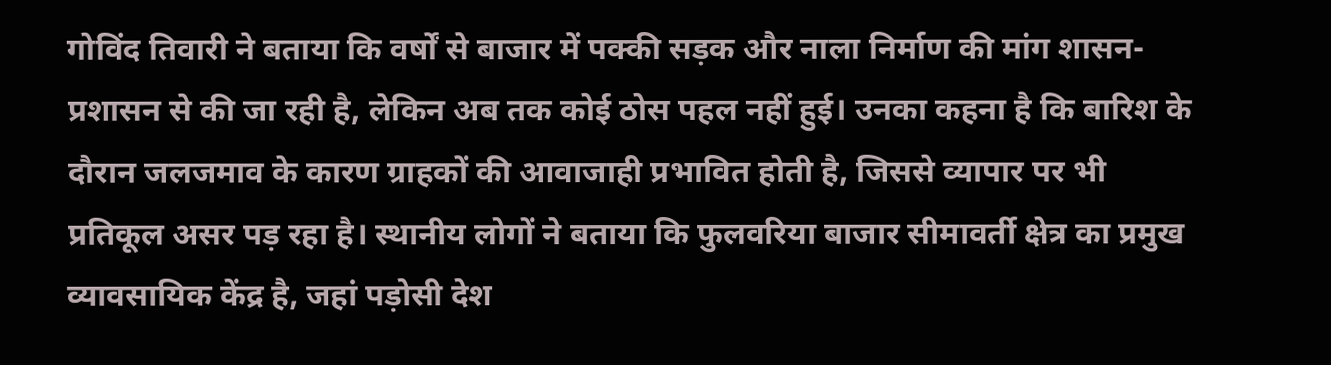गोविंद तिवारी ने बताया कि वर्षों से बाजार में पक्की सड़क और नाला निर्माण की मांग शासन- प्रशासन से की जा रही है, लेकिन अब तक कोई ठोस पहल नहीं हुई। उनका कहना है कि बारिश के दौरान जलजमाव के कारण ग्राहकों की आवाजाही प्रभावित होती है, जिससे व्यापार पर भी प्रतिकूल असर पड़ रहा है। स्थानीय लोगों ने बताया कि फुलवरिया बाजार सीमावर्ती क्षेत्र का प्रमुख व्यावसायिक केंद्र है, जहां पड़ोसी देश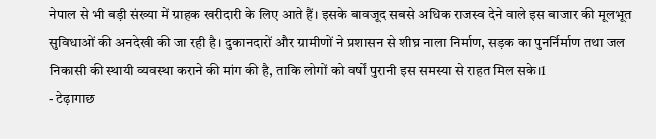नेपाल से भी बड़ी संख्या में ग्राहक खरीदारी के लिए आते हैं। इसके बावजूद सबसे अधिक राजस्व देने वाले इस बाजार की मूलभूत सुविधाओं की अनदेखी की जा रही है। दुकानदारों और ग्रामीणों ने प्रशासन से शीघ्र नाला निर्माण, सड़क का पुनर्निर्माण तथा जल निकासी की स्थायी व्यवस्था कराने की मांग की है, ताकि लोगों को वर्षों पुरानी इस समस्या से राहत मिल सके।1
- टेढ़ागाछ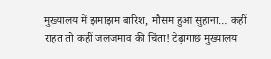मुख्यालय में झमाझम बारिश, मौसम हुआ सुहाना… कहीं राहत तो कहीं जलजमाव की चिंता! टेढ़ागाछ मुख्यालय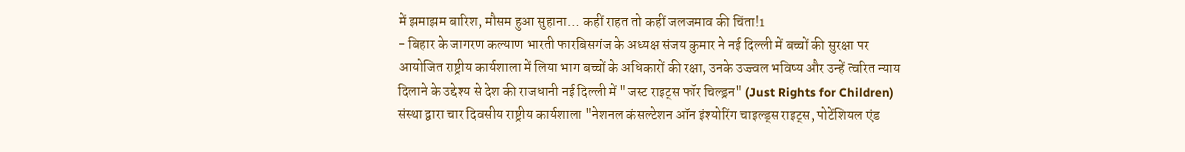में झमाझम बारिश, मौसम हुआ सुहाना… कहीं राहत तो कहीं जलजमाव की चिंता!1
- बिहार के जागरण कल्याण भारती फारबिसगंज के अध्यक्ष संजय कुमार ने नई दिल्ली में बच्चों की सुरक्षा पर आयोजित राष्ट्रीय कार्यशाला में लिया भाग बच्चों के अधिकारों की रक्षा, उनके उज्ज्वल भविष्य और उन्हें त्वरित न्याय दिलाने के उद्देश्य से देश की राजधानी नई दिल्ली में "जस्ट राइट्स फॉर चिल्ड्रन" (Just Rights for Children) संस्था द्वारा चार दिवसीय राष्ट्रीय कार्यशाला "नेशनल कंसल्टेशन ऑन इंश्योरिंग चाइल्ड्स राइट्स, पोटेंशियल एंड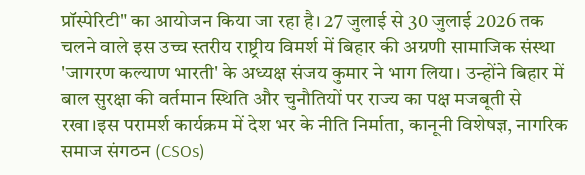प्रॉस्पेरिटी" का आयोजन किया जा रहा है। 27 जुलाई से 30 जुलाई 2026 तक चलने वाले इस उच्च स्तरीय राष्ट्रीय विमर्श में बिहार की अग्रणी सामाजिक संस्था 'जागरण कल्याण भारती' के अध्यक्ष संजय कुमार ने भाग लिया। उन्होंने बिहार में बाल सुरक्षा की वर्तमान स्थिति और चुनौतियों पर राज्य का पक्ष मजबूती से रखा।इस परामर्श कार्यक्रम में देश भर के नीति निर्माता, कानूनी विशेषज्ञ, नागरिक समाज संगठन (CSOs)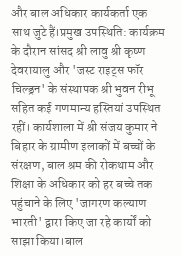और बाल अधिकार कार्यकर्ता एक साथ जुटे हैं।प्रमुख उपस्थिति: कार्यक्रम के दौरान सांसद श्री लावु श्री कृष्ण देवरायालु और 'जस्ट राइट्स फॉर चिल्ड्रन' के संस्थापक श्री भुवन रीभू सहित कई गणमान्य हस्तियां उपस्थित रहीं। कार्यशाला में श्री संजय कुमार ने बिहार के ग्रामीण इलाकों में बच्चों के संरक्षण, बाल श्रम की रोकथाम और शिक्षा के अधिकार को हर बच्चे तक पहुंचाने के लिए 'जागरण कल्याण भारती' द्वारा किए जा रहे कार्यों को साझा किया।बाल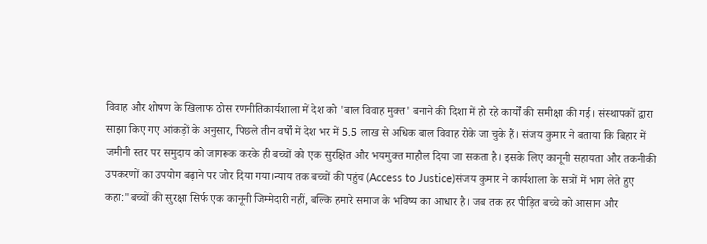विवाह और शोषण के खिलाफ ठोस रणनीतिकार्यशाला में देश को 'बाल विवाह मुक्त' बनाने की दिशा में हो रहे कार्यों की समीक्षा की गई। संस्थापकों द्वारा साझा किए गए आंकड़ों के अनुसार, पिछले तीन वर्षों में देश भर में 5.5 लाख से अधिक बाल विवाह रोके जा चुके हैं। संजय कुमार ने बताया कि बिहार में जमीनी स्तर पर समुदाय को जागरूक करके ही बच्चों को एक सुरक्षित और भयमुक्त माहौल दिया जा सकता है। इसके लिए कानूनी सहायता और तकनीकी उपकरणों का उपयोग बढ़ाने पर जोर दिया गया।न्याय तक बच्चों की पहुंच (Access to Justice)संजय कुमार ने कार्यशाला के सत्रों में भाग लेते हुए कहा:"बच्चों की सुरक्षा सिर्फ एक कानूनी जिम्मेदारी नहीं, बल्कि हमारे समाज के भविष्य का आधार है। जब तक हर पीड़ित बच्चे को आसान और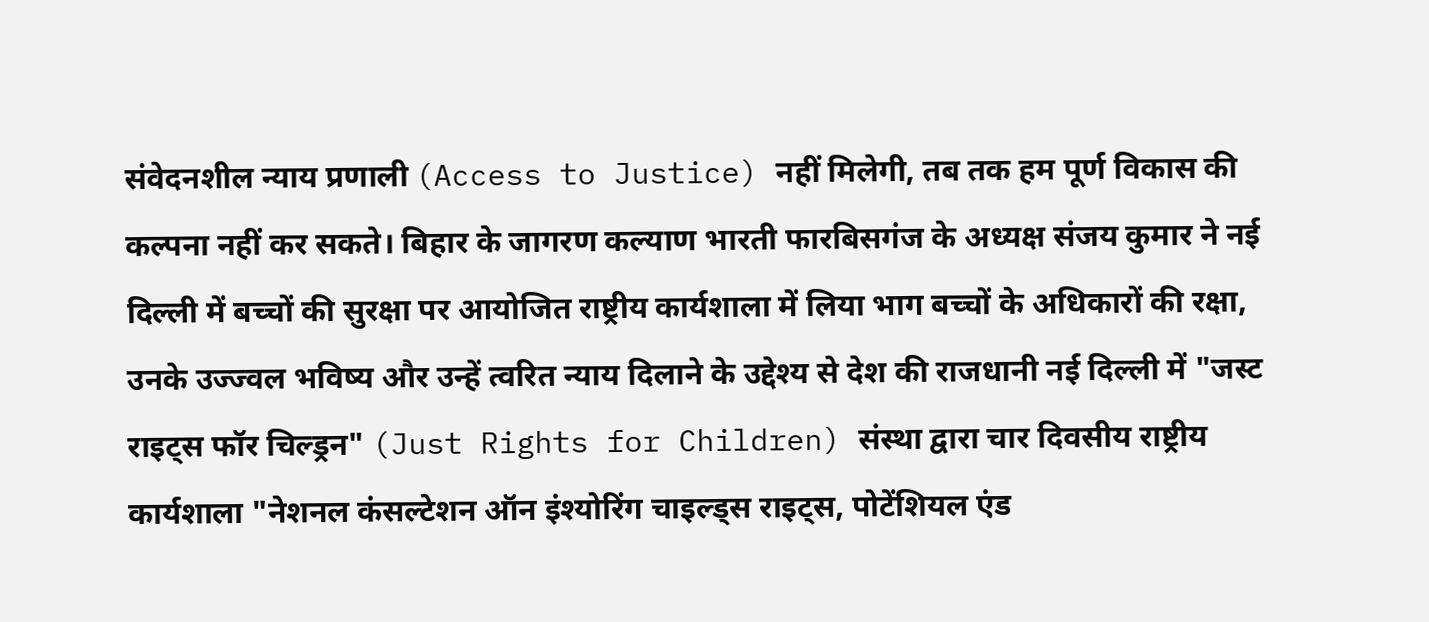संवेदनशील न्याय प्रणाली (Access to Justice) नहीं मिलेगी, तब तक हम पूर्ण विकास की कल्पना नहीं कर सकते। बिहार के जागरण कल्याण भारती फारबिसगंज के अध्यक्ष संजय कुमार ने नई दिल्ली में बच्चों की सुरक्षा पर आयोजित राष्ट्रीय कार्यशाला में लिया भाग बच्चों के अधिकारों की रक्षा, उनके उज्ज्वल भविष्य और उन्हें त्वरित न्याय दिलाने के उद्देश्य से देश की राजधानी नई दिल्ली में "जस्ट राइट्स फॉर चिल्ड्रन" (Just Rights for Children) संस्था द्वारा चार दिवसीय राष्ट्रीय कार्यशाला "नेशनल कंसल्टेशन ऑन इंश्योरिंग चाइल्ड्स राइट्स, पोटेंशियल एंड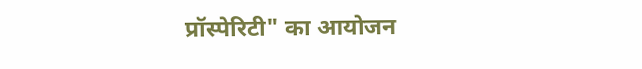प्रॉस्पेरिटी" का आयोजन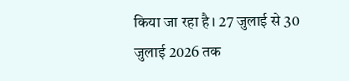किया जा रहा है। 27 जुलाई से 30 जुलाई 2026 तक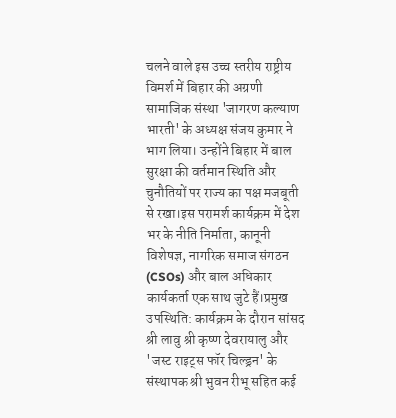चलने वाले इस उच्च स्तरीय राष्ट्रीय विमर्श में बिहार की अग्रणी सामाजिक संस्था 'जागरण कल्याण भारती' के अध्यक्ष संजय कुमार ने भाग लिया। उन्होंने बिहार में बाल सुरक्षा की वर्तमान स्थिति और चुनौतियों पर राज्य का पक्ष मजबूती से रखा।इस परामर्श कार्यक्रम में देश भर के नीति निर्माता, कानूनी विशेषज्ञ, नागरिक समाज संगठन (CSOs) और बाल अधिकार कार्यकर्ता एक साथ जुटे हैं।प्रमुख उपस्थिति: कार्यक्रम के दौरान सांसद श्री लावु श्री कृष्ण देवरायालु और 'जस्ट राइट्स फॉर चिल्ड्रन' के संस्थापक श्री भुवन रीभू सहित कई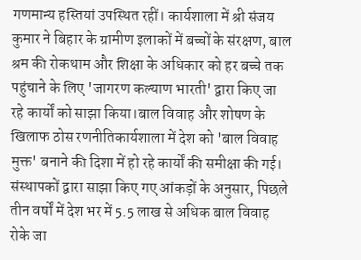गणमान्य हस्तियां उपस्थित रहीं। कार्यशाला में श्री संजय कुमार ने बिहार के ग्रामीण इलाकों में बच्चों के संरक्षण, बाल श्रम की रोकथाम और शिक्षा के अधिकार को हर बच्चे तक पहुंचाने के लिए 'जागरण कल्याण भारती' द्वारा किए जा रहे कार्यों को साझा किया।बाल विवाह और शोषण के खिलाफ ठोस रणनीतिकार्यशाला में देश को 'बाल विवाह मुक्त' बनाने की दिशा में हो रहे कार्यों की समीक्षा की गई। संस्थापकों द्वारा साझा किए गए आंकड़ों के अनुसार, पिछले तीन वर्षों में देश भर में 5.5 लाख से अधिक बाल विवाह रोके जा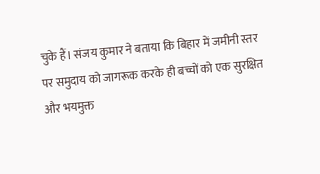चुके हैं। संजय कुमार ने बताया कि बिहार में जमीनी स्तर पर समुदाय को जागरूक करके ही बच्चों को एक सुरक्षित और भयमुक्त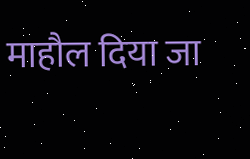माहौल दिया जा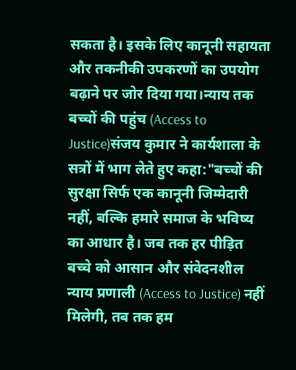सकता है। इसके लिए कानूनी सहायता और तकनीकी उपकरणों का उपयोग बढ़ाने पर जोर दिया गया।न्याय तक बच्चों की पहुंच (Access to Justice)संजय कुमार ने कार्यशाला के सत्रों में भाग लेते हुए कहा:"बच्चों की सुरक्षा सिर्फ एक कानूनी जिम्मेदारी नहीं, बल्कि हमारे समाज के भविष्य का आधार है। जब तक हर पीड़ित बच्चे को आसान और संवेदनशील न्याय प्रणाली (Access to Justice) नहीं मिलेगी, तब तक हम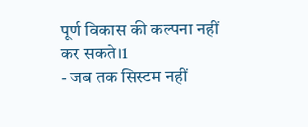पूर्ण विकास की कल्पना नहीं कर सकते।1
- जब तक सिस्टम नहीं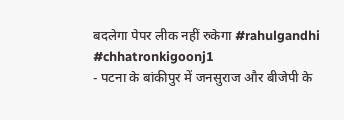बदलेगा पेपर लीक नहीं रुकेगा #rahulgandhi #chhatronkigoonj1
- पटना के बांकीपुर में जनसुराज और बीजेपी के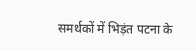समर्थकों में भिड़ंत पटना के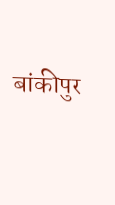बांकीपुर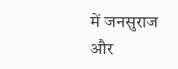में जनसुराज और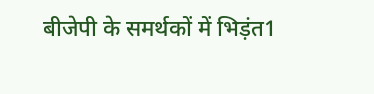बीजेपी के समर्थकों में भिड़ंत1